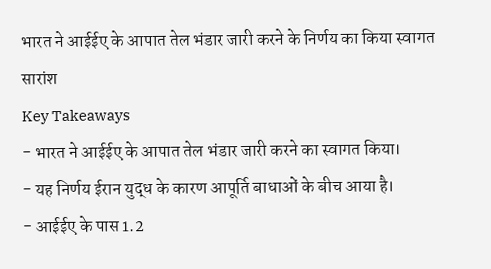भारत ने आईईए के आपात तेल भंडार जारी करने के निर्णय का किया स्वागत
सारांश
Key Takeaways
- भारत ने आईईए के आपात तेल भंडार जारी करने का स्वागत किया।
- यह निर्णय ईरान युद्ध के कारण आपूर्ति बाधाओं के बीच आया है।
- आईईए के पास 1.2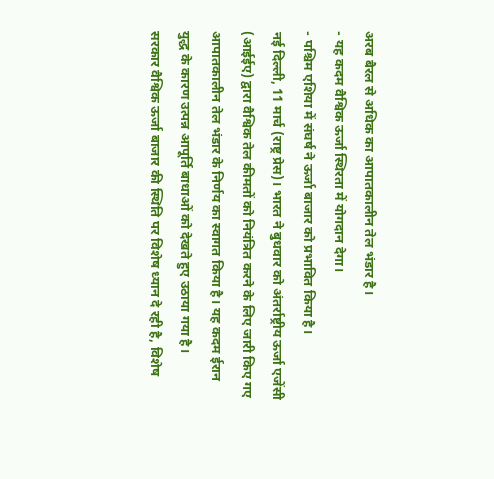अरब बैरल से अधिक का आपातकालीन तेल भंडार है।
- यह कदम वैश्विक ऊर्जा स्थिरता में योगदान देगा।
- पश्चिम एशिया में संघर्ष ने ऊर्जा बाजार को प्रभावित किया है।
नई दिल्ली, 11 मार्च (राष्ट्र प्रेस)। भारत ने बुधवार को अंतर्राष्ट्रीय ऊर्जा एजेंसी (आईईए) द्वारा वैश्विक तेल कीमतों को नियंत्रित करने के लिए जारी किए गए आपातकालीन तेल भंडार के निर्णय का स्वागत किया है। यह कदम ईरान युद्ध के कारण उत्पन्न आपूर्ति बाधाओं को देखते हुए उठाया गया है।
सरकार वैश्विक ऊर्जा बाजार की स्थिति पर विशेष ध्यान दे रही है, विशेष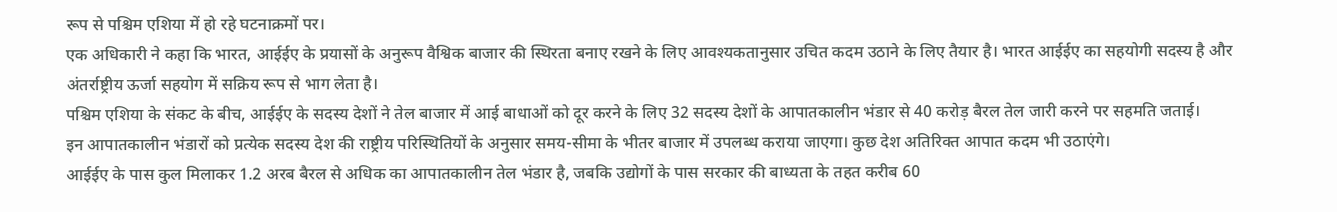रूप से पश्चिम एशिया में हो रहे घटनाक्रमों पर।
एक अधिकारी ने कहा कि भारत, आईईए के प्रयासों के अनुरूप वैश्विक बाजार की स्थिरता बनाए रखने के लिए आवश्यकतानुसार उचित कदम उठाने के लिए तैयार है। भारत आईईए का सहयोगी सदस्य है और अंतर्राष्ट्रीय ऊर्जा सहयोग में सक्रिय रूप से भाग लेता है।
पश्चिम एशिया के संकट के बीच, आईईए के सदस्य देशों ने तेल बाजार में आई बाधाओं को दूर करने के लिए 32 सदस्य देशों के आपातकालीन भंडार से 40 करोड़ बैरल तेल जारी करने पर सहमति जताई।
इन आपातकालीन भंडारों को प्रत्येक सदस्य देश की राष्ट्रीय परिस्थितियों के अनुसार समय-सीमा के भीतर बाजार में उपलब्ध कराया जाएगा। कुछ देश अतिरिक्त आपात कदम भी उठाएंगे।
आईईए के पास कुल मिलाकर 1.2 अरब बैरल से अधिक का आपातकालीन तेल भंडार है, जबकि उद्योगों के पास सरकार की बाध्यता के तहत करीब 60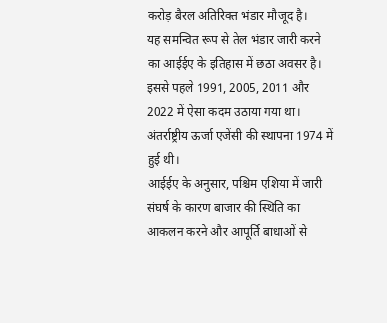करोड़ बैरल अतिरिक्त भंडार मौजूद है।
यह समन्वित रूप से तेल भंडार जारी करने का आईईए के इतिहास में छठा अवसर है। इससे पहले 1991, 2005, 2011 और 2022 में ऐसा कदम उठाया गया था। अंतर्राष्ट्रीय ऊर्जा एजेंसी की स्थापना 1974 में हुई थी।
आईईए के अनुसार, पश्चिम एशिया में जारी संघर्ष के कारण बाजार की स्थिति का आकलन करने और आपूर्ति बाधाओं से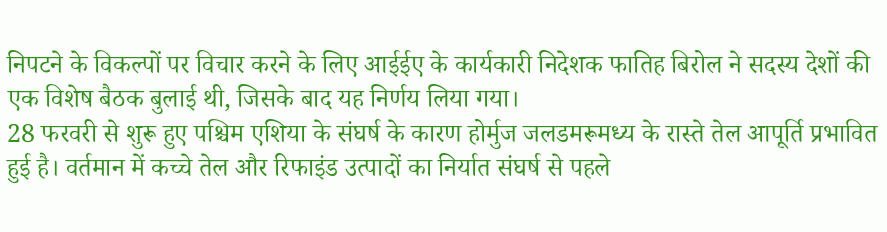निपटने के विकल्पों पर विचार करने के लिए आईईए के कार्यकारी निदेशक फातिह बिरोल ने सदस्य देशों की एक विशेष बैठक बुलाई थी, जिसके बाद यह निर्णय लिया गया।
28 फरवरी से शुरू हुए पश्चिम एशिया के संघर्ष के कारण होर्मुज जलडमरूमध्य के रास्ते तेल आपूर्ति प्रभावित हुई है। वर्तमान में कच्चे तेल और रिफाइंड उत्पादों का निर्यात संघर्ष से पहले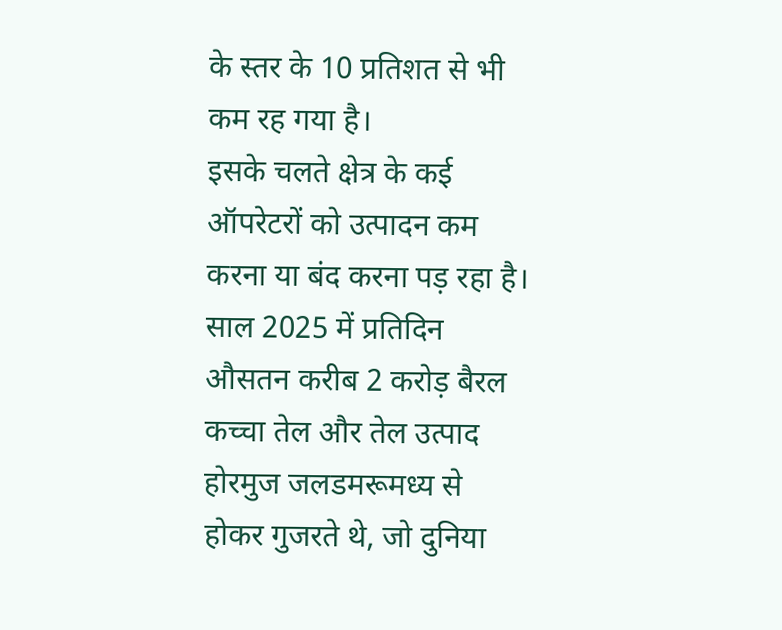के स्तर के 10 प्रतिशत से भी कम रह गया है।
इसके चलते क्षेत्र के कई ऑपरेटरों को उत्पादन कम करना या बंद करना पड़ रहा है।
साल 2025 में प्रतिदिन औसतन करीब 2 करोड़ बैरल कच्चा तेल और तेल उत्पाद होरमुज जलडमरूमध्य से होकर गुजरते थे, जो दुनिया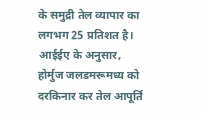के समुद्री तेल व्यापार का लगभग 25 प्रतिशत है।
आईईए के अनुसार, होर्मुज जलडमरूमध्य को दरकिनार कर तेल आपूर्ति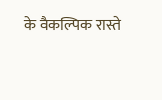के वैकल्पिक रास्ते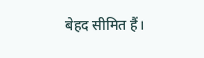बेहद सीमित हैं।